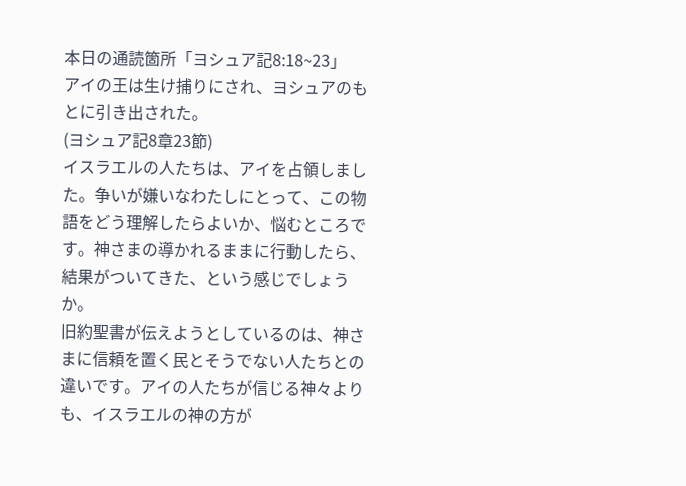本日の通読箇所「ヨシュア記8:18~23」
アイの王は生け捕りにされ、ヨシュアのもとに引き出された。
(ヨシュア記8章23節)
イスラエルの人たちは、アイを占領しました。争いが嫌いなわたしにとって、この物語をどう理解したらよいか、悩むところです。神さまの導かれるままに行動したら、結果がついてきた、という感じでしょうか。
旧約聖書が伝えようとしているのは、神さまに信頼を置く民とそうでない人たちとの違いです。アイの人たちが信じる神々よりも、イスラエルの神の方が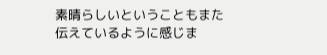素晴らしいということもまた伝えているように感じま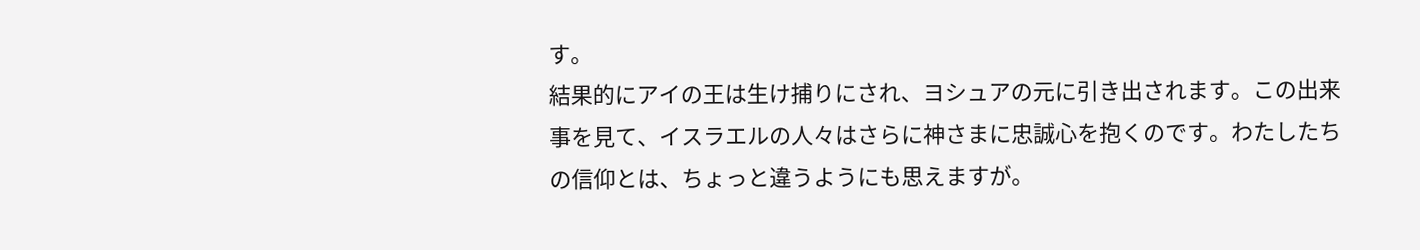す。
結果的にアイの王は生け捕りにされ、ヨシュアの元に引き出されます。この出来事を見て、イスラエルの人々はさらに神さまに忠誠心を抱くのです。わたしたちの信仰とは、ちょっと違うようにも思えますが。